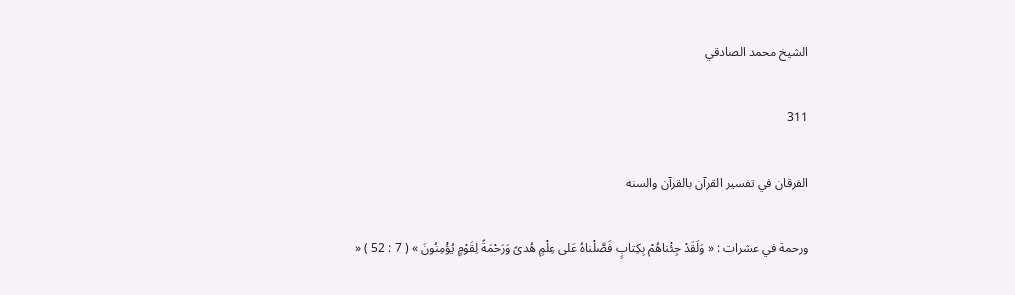الشيخ محمد الصادقي

311

الفرقان في تفسير القرآن بالقرآن والسنه

ورحمة في عشرات : « وَلَقَدْ جِئْناهُمْ بِكِتابٍ فَصَّلْناهُ عَلى عِلْمٍ هُدىً وَرَحْمَةً لِقَوْمٍ يُؤْمِنُونَ » ( 7 : 52 ) «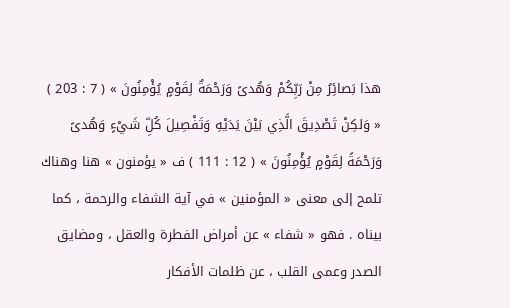هذا بَصائِرُ مِنْ رَبِّكُمْ وَهُدىً وَرَحْمَةٌ لِقَوْمٍ يُؤْمِنُونَ » ( 7 : 203 ) « وَلكِنْ تَصْدِيقَ الَّذِي بَيْنَ يَدَيْهِ وَتَفْصِيلَ كُلِّ شَيْءٍ وَهُدىً وَرَحْمَةً لِقَوْمٍ يُؤْمِنُونَ » ( 12 : 111 ) ف « يؤمنون » هنا وهناك تلمح إلى معنى « المؤمنين » في آية الشفاء والرحمة ، كما بيناه . فهو « شفاء » عن أمراض الفطرة والعقل ، ومضايق الصدر وعمى القلب ، عن ظلمات الأفكار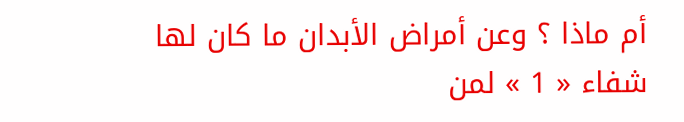أم ماذا ؟ وعن أمراض الأبدان ما كان لها شفاء « 1 » لمن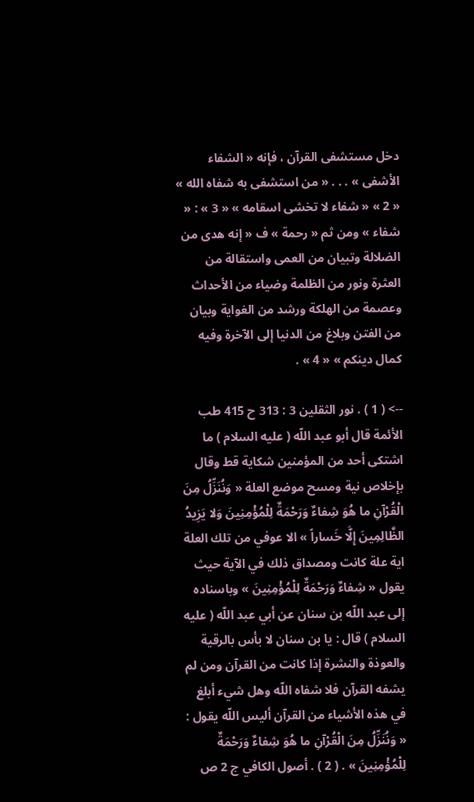دخل مستشفى القرآن ، فإنه « الشفاء الأشفى » . . . « من استشفى به شفاه الله » « 2 » « شفاء لا تخشى اسقامه » « 3 » : « شفاء » ومن ثم « رحمة » ف « إنه هدى من الضلالة وتبيان من العمى واستقالة من العثرة ونور من الظلمة وضياء من الأحداث وعصمة من الهلكة ورشد من الغواية وبيان من الفتن وبلاغ من الدنيا إلى الآخرة وفيه كمال دينكم » « 4 » .

--> ( 1 ) . نور الثقلين 3 : 313 ح 415 طب الأئمة قال أبو عبد اللّه ( عليه السلام ) ما اشتكى أحد من المؤمنين شكاية قط وقال بإخلاص نية ومسح موضع العلة « وَنُنَزِّلُ مِنَ الْقُرْآنِ ما هُوَ شِفاءٌ وَرَحْمَةٌ لِلْمُؤْمِنِينَ وَلا يَزِيدُ الظَّالِمِينَ إِلَّا خَساراً » الا عوفي من تلك العلة اية علة كانت ومصداق ذلك في الآية حيث يقول « شِفاءٌ وَرَحْمَةٌ لِلْمُؤْمِنِينَ » وباسناده إلى عبد اللّه بن سنان عن أبي عبد اللّه ( عليه السلام ) قال : يا بن سنان لا بأس بالرقية والعوذة والنشرة إذا كانت من القرآن ومن لم يشفه القرآن فلا شفاه اللّه وهل شيء أبلغ في هذه الأشياء من القرآن أليس اللّه يقول : « وَنُنَزِّلُ مِنَ الْقُرْآنِ ما هُوَ شِفاءٌ وَرَحْمَةٌ لِلْمُؤْمِنِينَ » . ( 2 ) . أصول الكافي ج 2 ص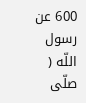600 عن رسول اللّه ( صلّى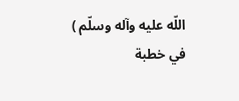اللّه عليه وآله وسلّم ) في خطبة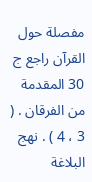مفصلة حول القرآن راجع ج 30 المقدمة من الفرقان . ( 3 ، 4 ) . نهج البلاغة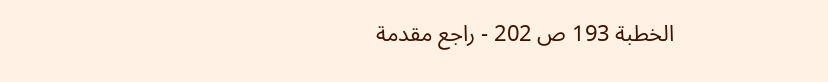الخطبة 193 ص 202 - راجع مقدمة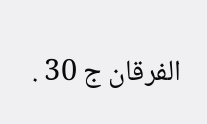الفرقان ج 30 .